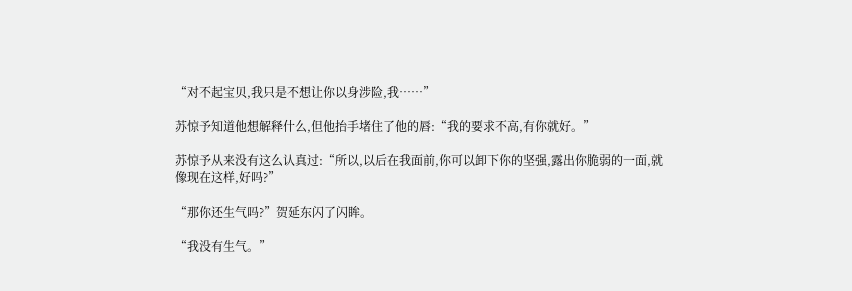“对不起宝贝,我只是不想让你以身涉险,我……”

苏惊予知道他想解释什么,但他抬手堵住了他的唇:“我的要求不高,有你就好。”

苏惊予从来没有这么认真过:“所以,以后在我面前,你可以卸下你的坚强,露出你脆弱的一面,就像现在这样,好吗?”

“那你还生气吗?”贺延东闪了闪眸。

“我没有生气。”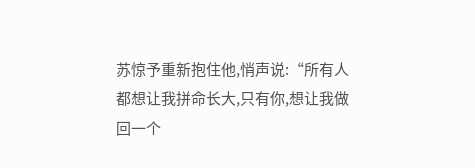苏惊予重新抱住他,悄声说:“所有人都想让我拼命长大,只有你,想让我做回一个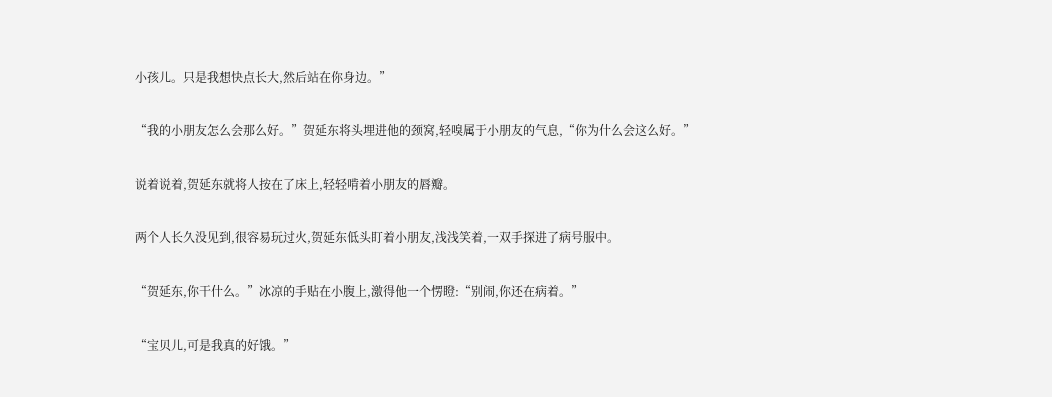小孩儿。只是我想快点长大,然后站在你身边。”

“我的小朋友怎么会那么好。”贺延东将头埋进他的颈窝,轻嗅属于小朋友的气息,“你为什么会这么好。”

说着说着,贺延东就将人按在了床上,轻轻啃着小朋友的唇瓣。

两个人长久没见到,很容易玩过火,贺延东低头盯着小朋友,浅浅笑着,一双手探进了病号服中。

“贺延东,你干什么。”冰凉的手贴在小腹上,激得他一个愣瞪:“别闹,你还在病着。”

“宝贝儿,可是我真的好饿。”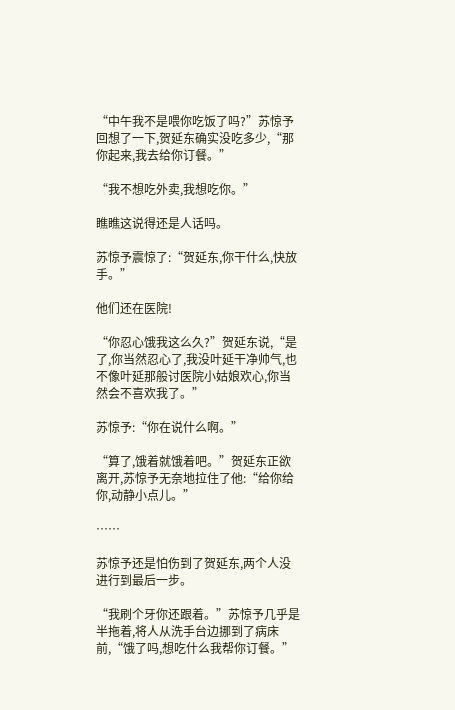“中午我不是喂你吃饭了吗?”苏惊予回想了一下,贺延东确实没吃多少,“那你起来,我去给你订餐。”

“我不想吃外卖,我想吃你。”

瞧瞧这说得还是人话吗。

苏惊予震惊了:“贺延东,你干什么,快放手。”

他们还在医院!

“你忍心饿我这么久?”贺延东说,“是了,你当然忍心了,我没叶延干净帅气,也不像叶延那般讨医院小姑娘欢心,你当然会不喜欢我了。”

苏惊予:“你在说什么啊。”

“算了,饿着就饿着吧。”贺延东正欲离开,苏惊予无奈地拉住了他:“给你给你,动静小点儿。”

……

苏惊予还是怕伤到了贺延东,两个人没进行到最后一步。

“我刷个牙你还跟着。”苏惊予几乎是半拖着,将人从洗手台边挪到了病床前,“饿了吗,想吃什么我帮你订餐。”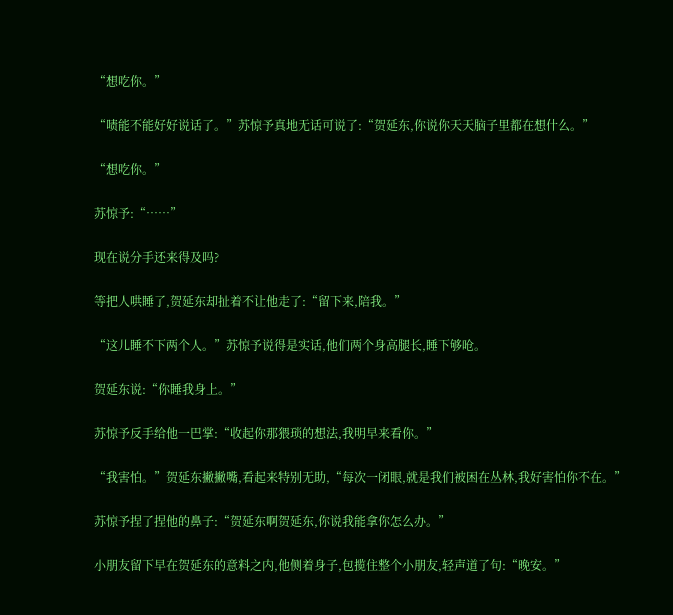“想吃你。”

“啧能不能好好说话了。”苏惊予真地无话可说了:“贺延东,你说你天天脑子里都在想什么。”

“想吃你。”

苏惊予:“……”

现在说分手还来得及吗?

等把人哄睡了,贺延东却扯着不让他走了:“留下来,陪我。”

“这儿睡不下两个人。”苏惊予说得是实话,他们两个身高腿长,睡下够呛。

贺延东说:“你睡我身上。”

苏惊予反手给他一巴掌:“收起你那猥琐的想法,我明早来看你。”

“我害怕。”贺延东撇撇嘴,看起来特别无助,“每次一闭眼,就是我们被困在丛林,我好害怕你不在。”

苏惊予捏了捏他的鼻子:“贺延东啊贺延东,你说我能拿你怎么办。”

小朋友留下早在贺延东的意料之内,他侧着身子,包揽住整个小朋友,轻声道了句:“晚安。”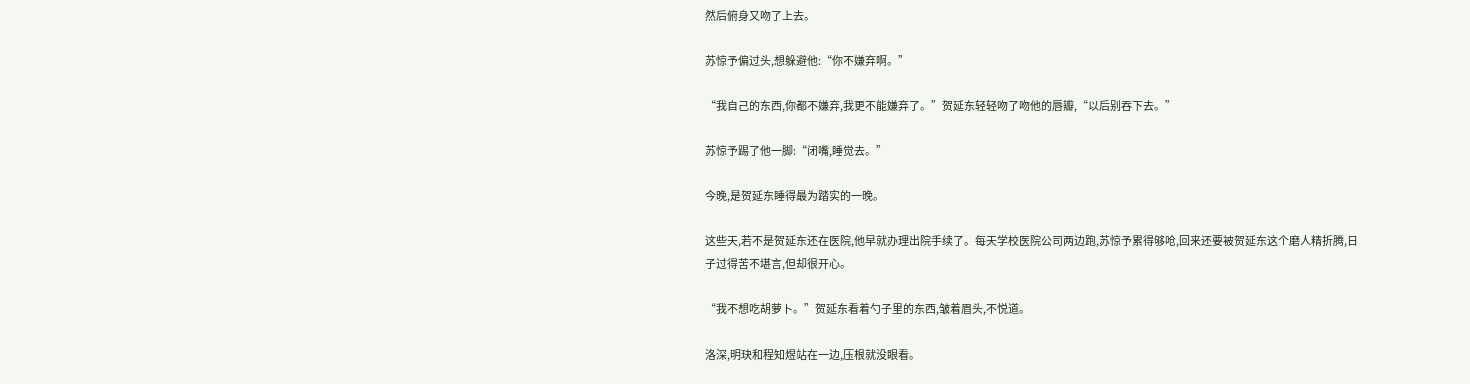然后俯身又吻了上去。

苏惊予偏过头,想躲避他:“你不嫌弃啊。”

“我自己的东西,你都不嫌弃,我更不能嫌弃了。”贺延东轻轻吻了吻他的唇瓣,“以后别吞下去。”

苏惊予踢了他一脚:“闭嘴,睡觉去。”

今晚,是贺延东睡得最为踏实的一晚。

这些天,若不是贺延东还在医院,他早就办理出院手续了。每天学校医院公司两边跑,苏惊予累得够呛,回来还要被贺延东这个磨人精折腾,日子过得苦不堪言,但却很开心。

“我不想吃胡萝卜。”贺延东看着勺子里的东西,皱着眉头,不悦道。

洛深,明玦和程知煜站在一边,压根就没眼看。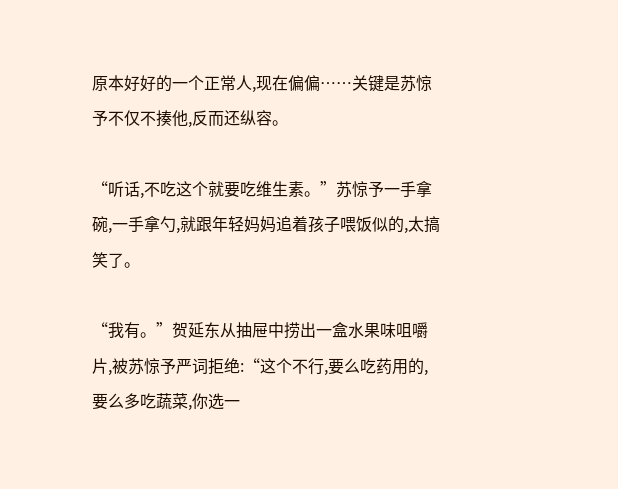原本好好的一个正常人,现在偏偏……关键是苏惊予不仅不揍他,反而还纵容。

“听话,不吃这个就要吃维生素。”苏惊予一手拿碗,一手拿勺,就跟年轻妈妈追着孩子喂饭似的,太搞笑了。

“我有。”贺延东从抽屉中捞出一盒水果味咀嚼片,被苏惊予严词拒绝:“这个不行,要么吃药用的,要么多吃蔬菜,你选一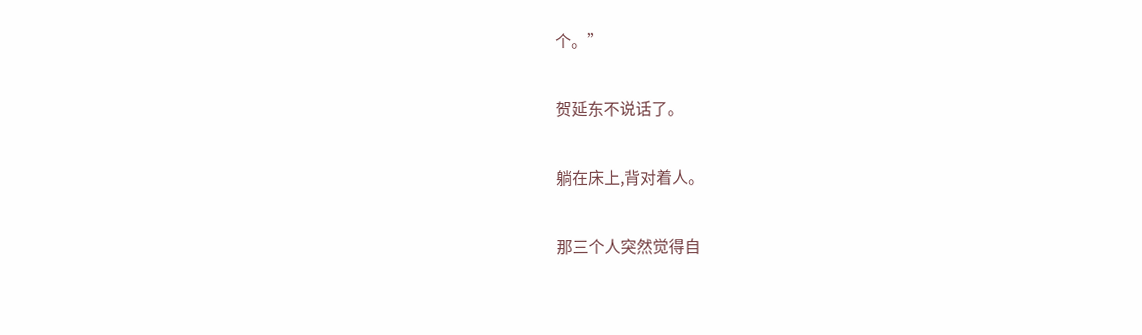个。”

贺延东不说话了。

躺在床上,背对着人。

那三个人突然觉得自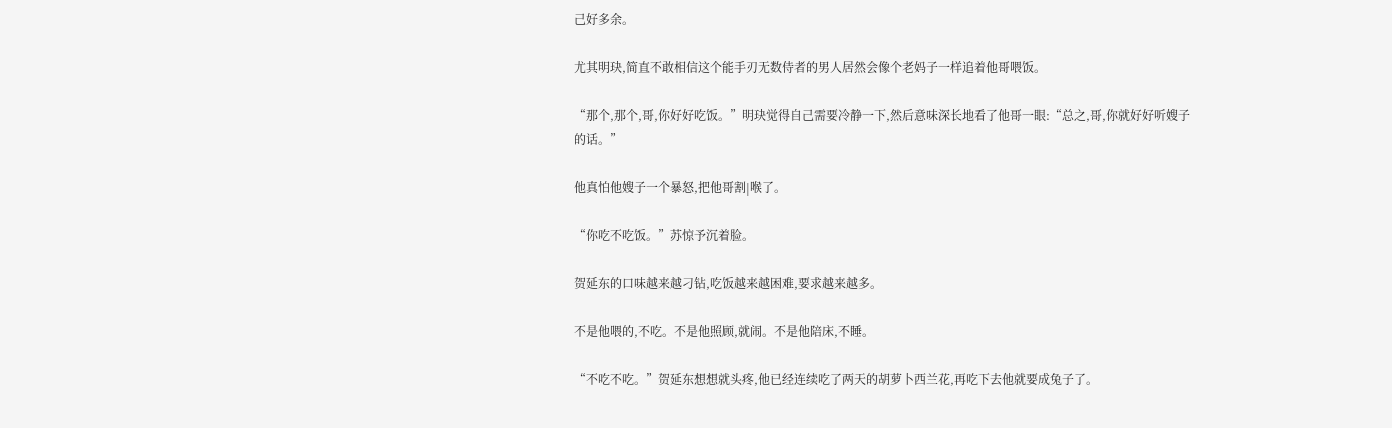己好多余。

尤其明玦,简直不敢相信这个能手刃无数侍者的男人居然会像个老妈子一样追着他哥喂饭。

“那个,那个,哥,你好好吃饭。”明玦觉得自己需要冷静一下,然后意味深长地看了他哥一眼:“总之,哥,你就好好听嫂子的话。”

他真怕他嫂子一个暴怒,把他哥割|喉了。

“你吃不吃饭。”苏惊予沉着脸。

贺延东的口味越来越刁钻,吃饭越来越困难,要求越来越多。

不是他喂的,不吃。不是他照顾,就闹。不是他陪床,不睡。

“不吃不吃。”贺延东想想就头疼,他已经连续吃了两天的胡萝卜西兰花,再吃下去他就要成兔子了。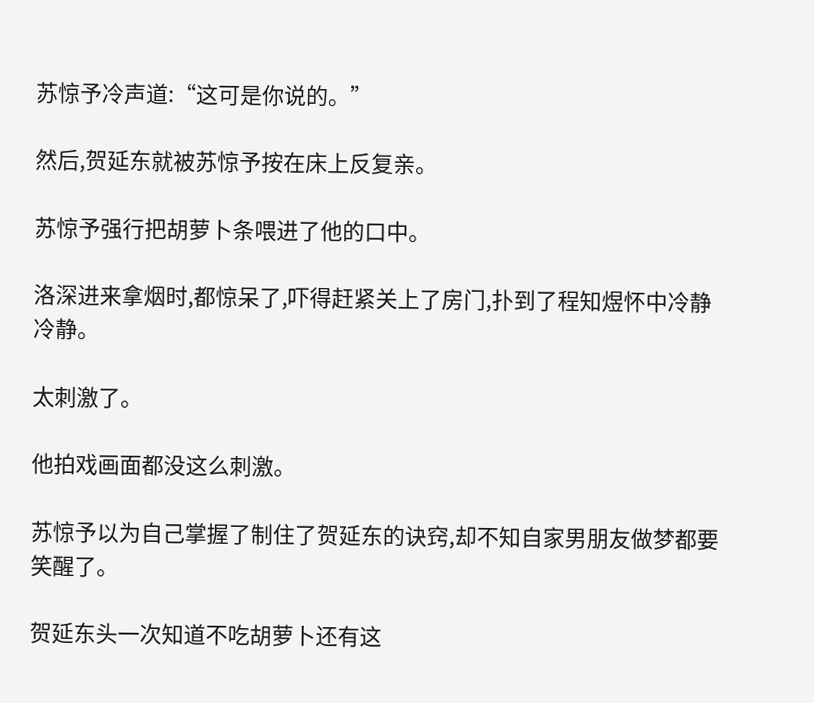苏惊予冷声道:“这可是你说的。”

然后,贺延东就被苏惊予按在床上反复亲。

苏惊予强行把胡萝卜条喂进了他的口中。

洛深进来拿烟时,都惊呆了,吓得赶紧关上了房门,扑到了程知煜怀中冷静冷静。

太刺激了。

他拍戏画面都没这么刺激。

苏惊予以为自己掌握了制住了贺延东的诀窍,却不知自家男朋友做梦都要笑醒了。

贺延东头一次知道不吃胡萝卜还有这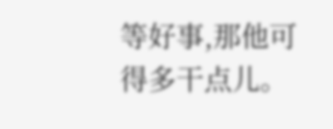等好事,那他可得多干点儿。